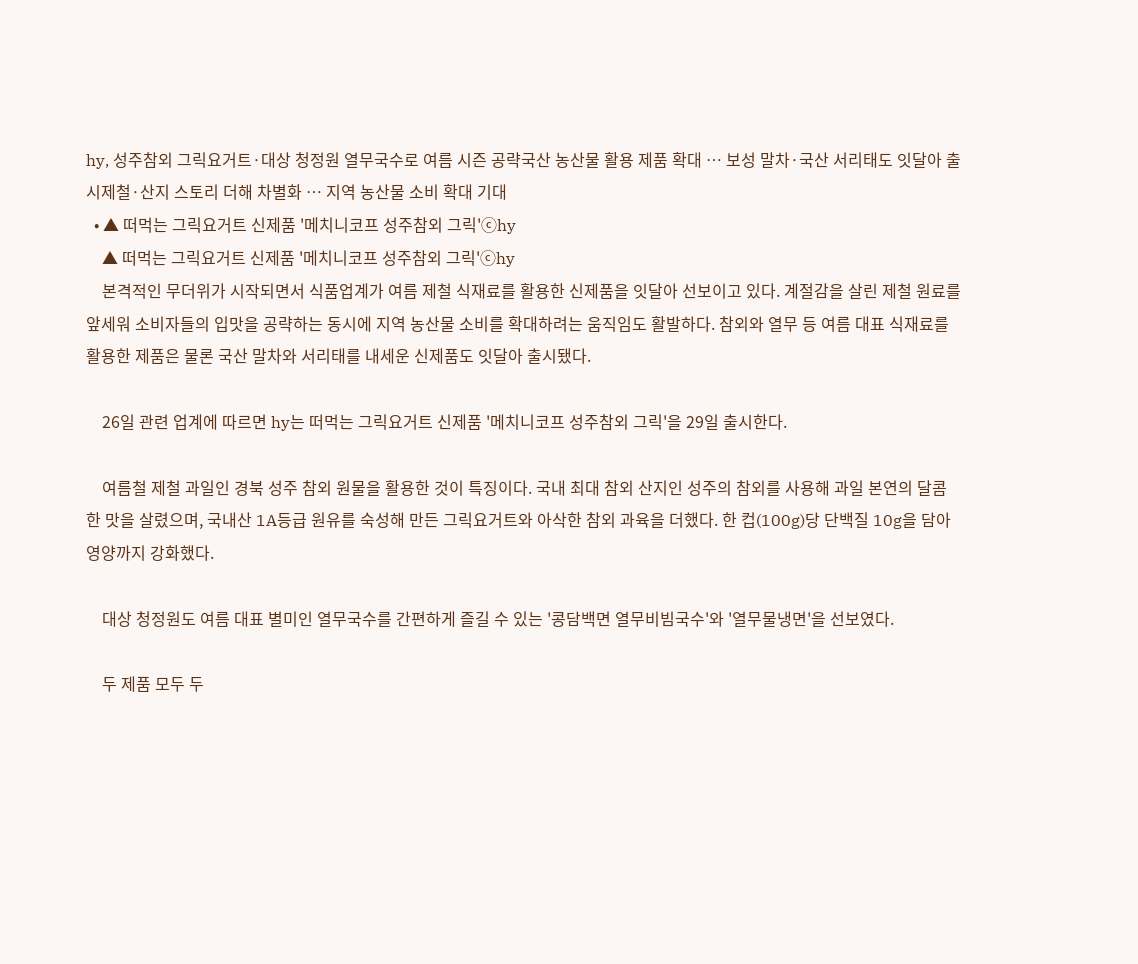hy, 성주참외 그릭요거트·대상 청정원 열무국수로 여름 시즌 공략국산 농산물 활용 제품 확대 … 보성 말차·국산 서리태도 잇달아 출시제철·산지 스토리 더해 차별화 … 지역 농산물 소비 확대 기대
  • ▲ 떠먹는 그릭요거트 신제품 '메치니코프 성주참외 그릭'ⓒhy
    ▲ 떠먹는 그릭요거트 신제품 '메치니코프 성주참외 그릭'ⓒhy
    본격적인 무더위가 시작되면서 식품업계가 여름 제철 식재료를 활용한 신제품을 잇달아 선보이고 있다. 계절감을 살린 제철 원료를 앞세워 소비자들의 입맛을 공략하는 동시에 지역 농산물 소비를 확대하려는 움직임도 활발하다. 참외와 열무 등 여름 대표 식재료를 활용한 제품은 물론 국산 말차와 서리태를 내세운 신제품도 잇달아 출시됐다.

    26일 관련 업계에 따르면 hy는 떠먹는 그릭요거트 신제품 '메치니코프 성주참외 그릭'을 29일 출시한다.

    여름철 제철 과일인 경북 성주 참외 원물을 활용한 것이 특징이다. 국내 최대 참외 산지인 성주의 참외를 사용해 과일 본연의 달콤한 맛을 살렸으며, 국내산 1A등급 원유를 숙성해 만든 그릭요거트와 아삭한 참외 과육을 더했다. 한 컵(100g)당 단백질 10g을 담아 영양까지 강화했다.

    대상 청정원도 여름 대표 별미인 열무국수를 간편하게 즐길 수 있는 '콩담백면 열무비빔국수'와 '열무물냉면'을 선보였다.

    두 제품 모두 두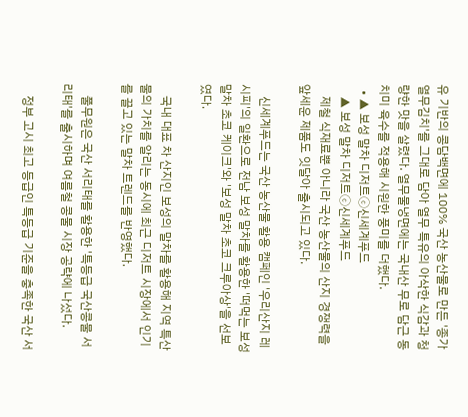유 기반의 콩담백면에 100% 국산 농산물로 만든 '종가 열무김치'를 그대로 담아 열무 특유의 아삭한 식감과 청량한 맛을 살렸다. 열무물냉면에는 국내산 무로 담근 동치미 육수를 적용해 시원한 풍미를 더했다.
  • ▲ 보성 말차 디저트ⓒ신세계푸드
    ▲ 보성 말차 디저트ⓒ신세계푸드
    제철 식재료뿐 아니라 국산 농산물의 산지 경쟁력을 앞세운 제품도 잇달아 출시되고 있다.

    신세계푸드는 국산 농산물 활용 캠페인 '우리산지 레시피'의 일환으로 전남 보성 말차를 활용한 '떠먹는 보성 말차 초코 케이크'와 '보성 말차 초코 크루아상'을 선보였다.

    국내 대표 차 산지인 보성의 말차를 활용해 지역 특산물의 가치를 알리는 동시에 최근 디저트 시장에서 인기를 끌고 있는 말차 트렌드를 반영했다.

    풀무원은 국산 서리태를 활용한 '특등급 국산콩물 서리태'를 출시하며 여름철 콩물 시장 공략에 나섰다.

    정부 고시 최고 등급인 특등급 기준을 충족한 국산 서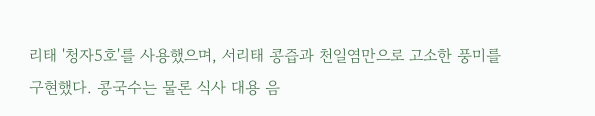리태 '청자5호'를 사용했으며, 서리태 콩즙과 천일염만으로 고소한 풍미를 구현했다. 콩국수는 물론 식사 대용 음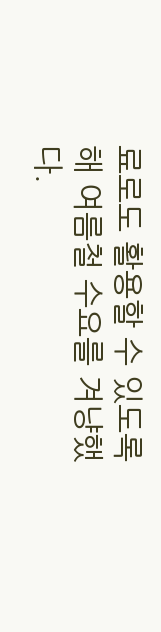료로도 활용할 수 있도록 해 여름철 수요를 겨냥했다.